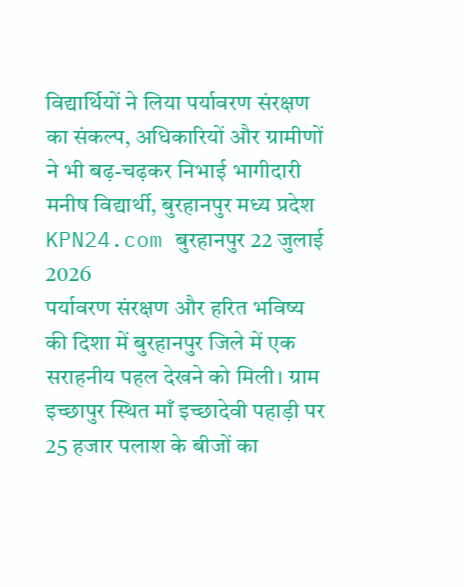विद्यार्थियों ने लिया पर्यावरण संरक्षण का संकल्प, अधिकारियों और ग्रामीणों ने भी बढ़-चढ़कर निभाई भागीदारी
मनीष विद्यार्थी, बुरहानपुर मध्य प्रदेश
KPN24.com बुरहानपुर 22 जुलाई 2026
पर्यावरण संरक्षण और हरित भविष्य की दिशा में बुरहानपुर जिले में एक सराहनीय पहल देखने को मिली। ग्राम इच्छापुर स्थित माँ इच्छादेवी पहाड़ी पर 25 हजार पलाश के बीजों का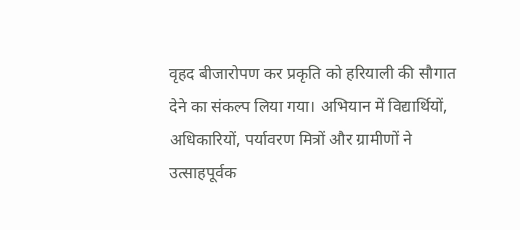वृहद बीजारोपण कर प्रकृति को हरियाली की सौगात देने का संकल्प लिया गया। अभियान में विद्यार्थियों, अधिकारियों, पर्यावरण मित्रों और ग्रामीणों ने उत्साहपूर्वक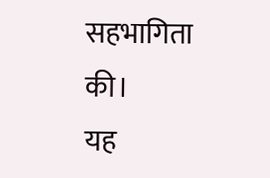सहभागिता की।
यह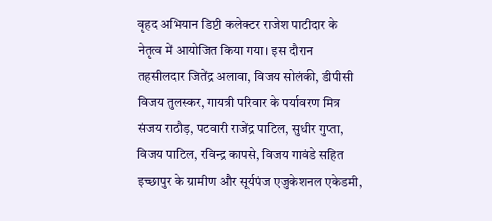वृहद अभियान डिप्टी कलेक्टर राजेश पाटीदार के नेतृत्व में आयोजित किया गया। इस दौरान तहसीलदार जितेंद्र अलावा, विजय सोलंकी, डीपीसी विजय तुलस्कर, गायत्री परिवार के पर्यावरण मित्र संजय राठौड़, पटवारी राजेंद्र पाटिल, सुधीर गुप्ता, विजय पाटिल, रविन्द्र कापसे, विजय गावंडे सहित इच्छापुर के ग्रामीण और सूर्यपंज एजुकेशनल एकेडमी,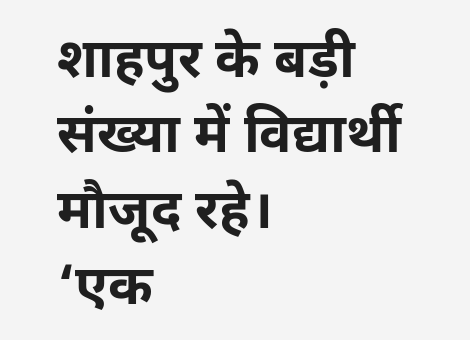शाहपुर के बड़ी संख्या में विद्यार्थी मौजूद रहे।
‘एक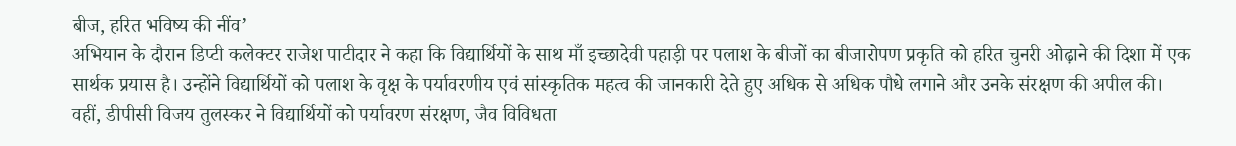बीज, हरित भविष्य की नींव’
अभियान के दौरान डिप्टी कलेक्टर राजेश पाटीदार ने कहा कि विद्यार्थियों के साथ माँ इच्छादेवी पहाड़ी पर पलाश के बीजों का बीजारोपण प्रकृति को हरित चुनरी ओढ़ाने की दिशा में एक सार्थक प्रयास है। उन्होंने विद्यार्थियों को पलाश के वृक्ष के पर्यावरणीय एवं सांस्कृतिक महत्व की जानकारी देते हुए अधिक से अधिक पौधे लगाने और उनके संरक्षण की अपील की।
वहीं, डीपीसी विजय तुलस्कर ने विद्यार्थियों को पर्यावरण संरक्षण, जैव विविधता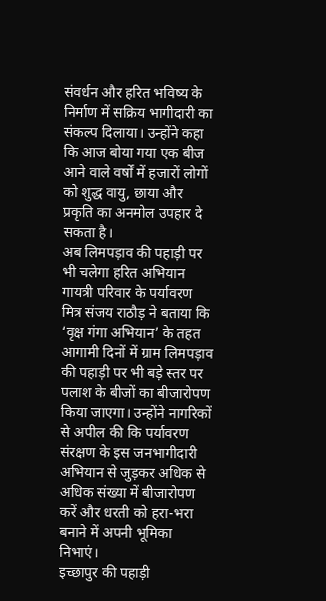संवर्धन और हरित भविष्य के निर्माण में सक्रिय भागीदारी का संकल्प दिलाया। उन्होंने कहा कि आज बोया गया एक बीज आने वाले वर्षों में हजारों लोगों को शुद्ध वायु, छाया और प्रकृति का अनमोल उपहार दे सकता है।
अब लिमपड़ाव की पहाड़ी पर भी चलेगा हरित अभियान
गायत्री परिवार के पर्यावरण मित्र संजय राठौड़ ने बताया कि ‘वृक्ष गंगा अभियान’ के तहत आगामी दिनों में ग्राम लिमपड़ाव की पहाड़ी पर भी बड़े स्तर पर पलाश के बीजों का बीजारोपण किया जाएगा। उन्होंने नागरिकों से अपील की कि पर्यावरण संरक्षण के इस जनभागीदारी अभियान से जुड़कर अधिक से अधिक संख्या में बीजारोपण करें और धरती को हरा-भरा बनाने में अपनी भूमिका निभाएं।
इच्छापुर की पहाड़ी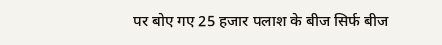पर बोए गए 25 हजार पलाश के बीज सिर्फ बीज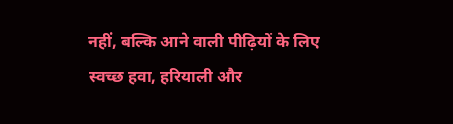नहीं, बल्कि आने वाली पीढ़ियों के लिए स्वच्छ हवा, हरियाली और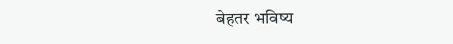बेहतर भविष्य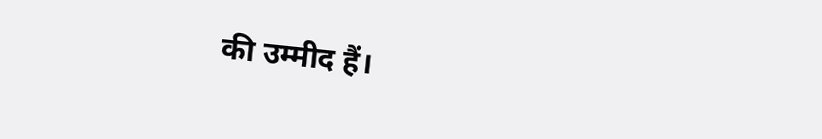की उम्मीद हैं।